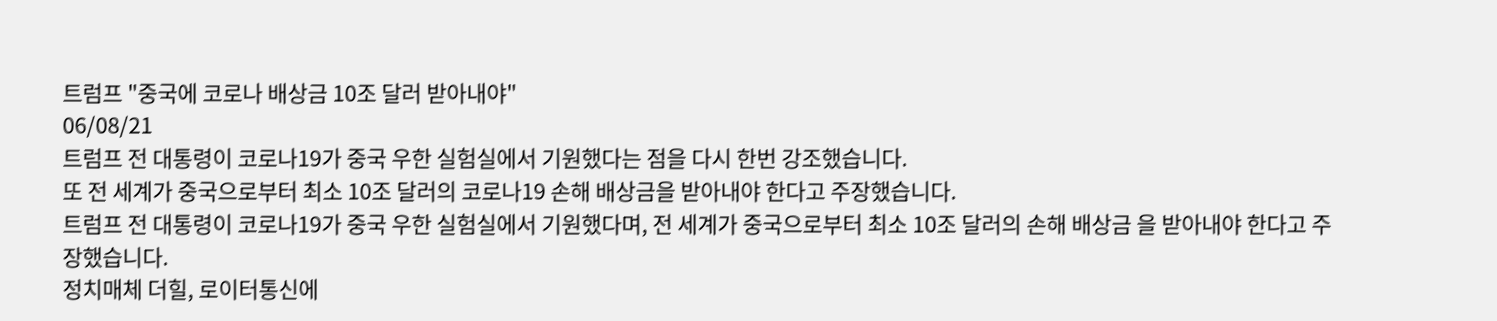트럼프 "중국에 코로나 배상금 10조 달러 받아내야"
06/08/21
트럼프 전 대통령이 코로나19가 중국 우한 실험실에서 기원했다는 점을 다시 한번 강조했습니다.
또 전 세계가 중국으로부터 최소 10조 달러의 코로나19 손해 배상금을 받아내야 한다고 주장했습니다.
트럼프 전 대통령이 코로나19가 중국 우한 실험실에서 기원했다며, 전 세계가 중국으로부터 최소 10조 달러의 손해 배상금 을 받아내야 한다고 주장했습니다.
정치매체 더힐, 로이터통신에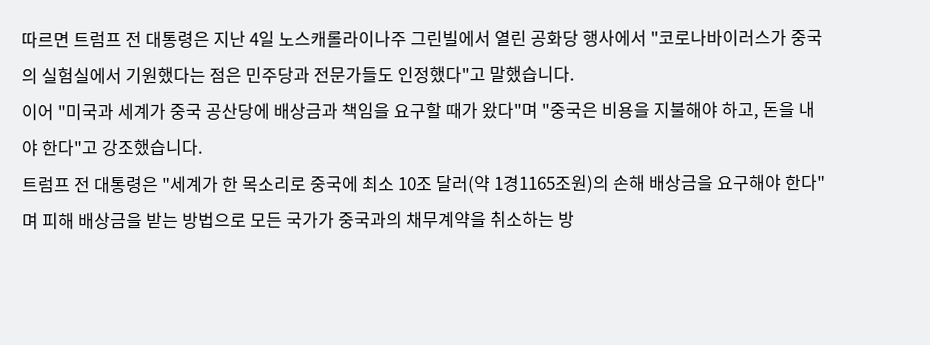따르면 트럼프 전 대통령은 지난 4일 노스캐롤라이나주 그린빌에서 열린 공화당 행사에서 "코로나바이러스가 중국의 실험실에서 기원했다는 점은 민주당과 전문가들도 인정했다"고 말했습니다.
이어 "미국과 세계가 중국 공산당에 배상금과 책임을 요구할 때가 왔다"며 "중국은 비용을 지불해야 하고, 돈을 내야 한다"고 강조했습니다.
트럼프 전 대통령은 "세계가 한 목소리로 중국에 최소 10조 달러(약 1경1165조원)의 손해 배상금을 요구해야 한다"며 피해 배상금을 받는 방법으로 모든 국가가 중국과의 채무계약을 취소하는 방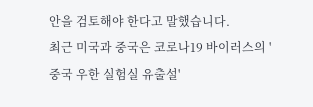안을 검토해야 한다고 말했습니다.
최근 미국과 중국은 코로나19 바이러스의 '중국 우한 실험실 유출설'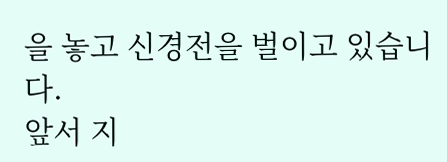을 놓고 신경전을 벌이고 있습니다.
앞서 지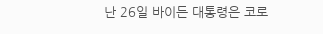난 26일 바이든 대통령은 코로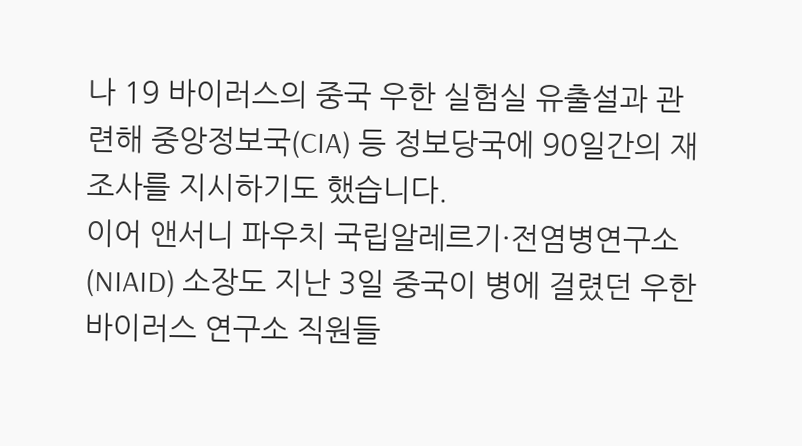나 19 바이러스의 중국 우한 실험실 유출설과 관련해 중앙정보국(CIA) 등 정보당국에 90일간의 재조사를 지시하기도 했습니다.
이어 앤서니 파우치 국립알레르기·전염병연구소(NIAID) 소장도 지난 3일 중국이 병에 걸렸던 우한 바이러스 연구소 직원들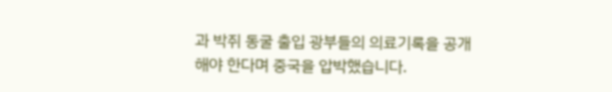과 박쥐 동굴 출입 광부들의 의료기록을 공개해야 한다며 중국을 압박했습니다.